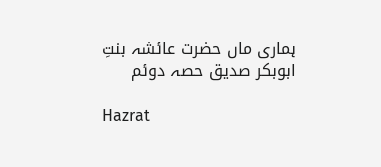ہماری ماں حضرت عائشہ بنتِ ابوبکر صدیق حصہ دوئم

Hazrat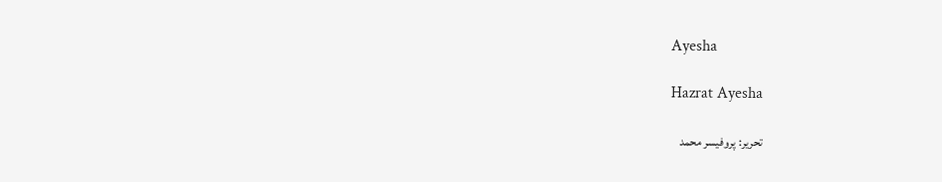Ayesha

Hazrat Ayesha

تحریر: پروفیسر محمد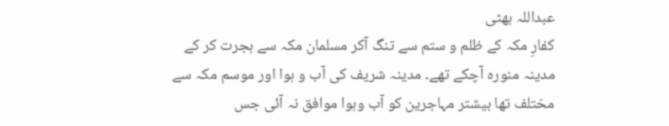عبداللہ بھٹی
کفارِ مکہ کے ظلم و ستم سے تنگ آکر مسلمان مکہ سے ہجرت کر کے مدینہ منورہ آچکے تھے۔ مدینہ شریف کی آب و ہوا اور موسم مکہ سے مختلف تھا بیشتر مہاجرین کو آب وہوا موافق نہ آئی جس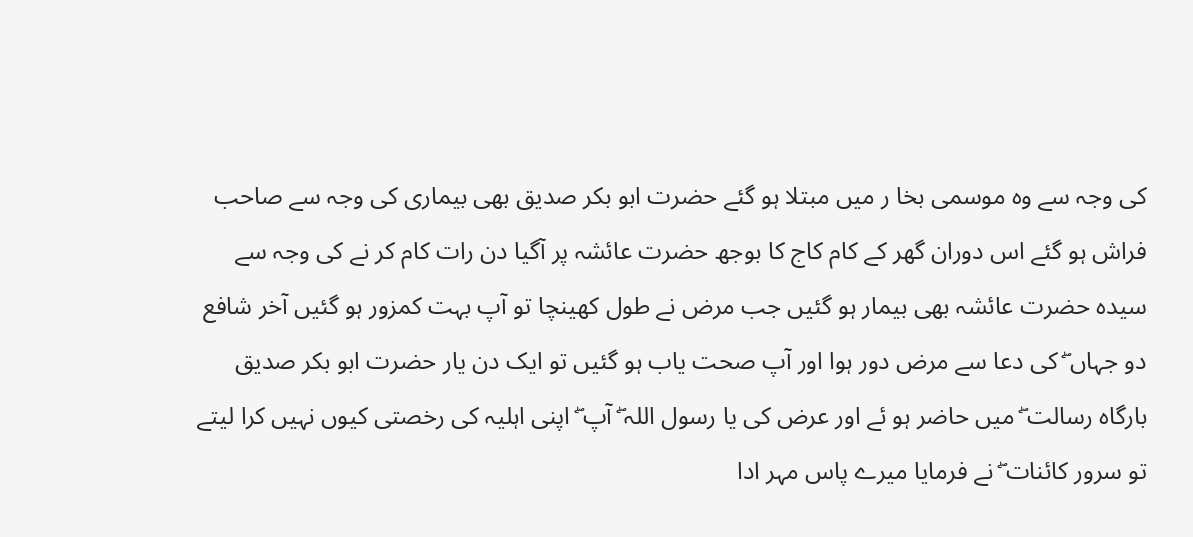کی وجہ سے وہ موسمی بخا ر میں مبتلا ہو گئے حضرت ابو بکر صدیق بھی بیماری کی وجہ سے صاحب فراش ہو گئے اس دوران گھر کے کام کاج کا بوجھ حضرت عائشہ پر آگیا دن رات کام کر نے کی وجہ سے سیدہ حضرت عائشہ بھی بیمار ہو گئیں جب مرض نے طول کھینچا تو آپ بہت کمزور ہو گئیں آخر شافع دو جہاں ۖ کی دعا سے مرض دور ہوا اور آپ صحت یاب ہو گئیں تو ایک دن یار حضرت ابو بکر صدیق بارگاہ رسالت ۖ میں حاضر ہو ئے اور عرض کی یا رسول اللہ ۖ آپ ۖ اپنی اہلیہ کی رخصتی کیوں نہیں کرا لیتے تو سرور کائنات ۖ نے فرمایا میرے پاس مہر ادا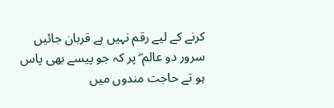کرنے کے لیے رقم نہیں ہے قربان جائیں سرور دو عالم ۖ پر کہ جو پیسے بھی پاس ہو تے حاجت مندوں میں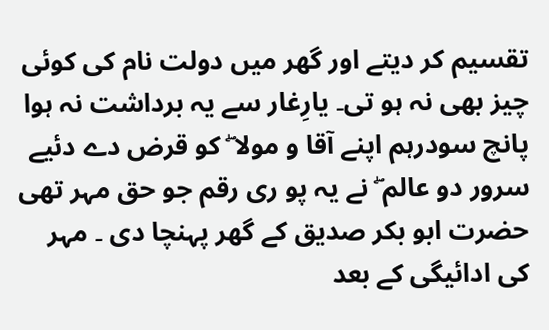تقسیم کر دیتے اور گھر میں دولت نام کی کوئی چیز بھی نہ ہو تی۔ یارِغار سے یہ برداشت نہ ہوا پانچ سودرہم اپنے آقا و مولا ۖ کو قرض دے دئیے سرور دو عالم ۖ نے یہ پو ری رقم جو حق مہر تھی حضرت ابو بکر صدیق کے گھر پہنچا دی ۔ مہر کی ادائیگی کے بعد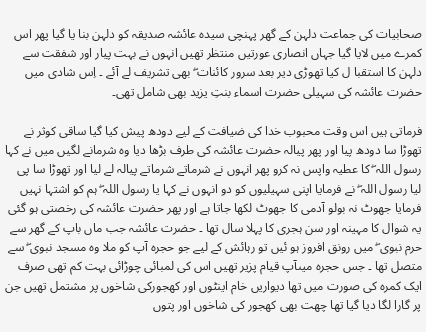صحابیات کی جماعت دلہن کے گھر پہنچی سیدہ عائشہ صدیقہ کو دلہن بنا یا گیا پھر اس کمرے میں لایا گیا جہاں انصاری عورتیں منتظر تھیں انہوں نے بہت پیار اور شفقت سے دلہن کا استقبا ل کیا تھوڑی دیر بعد سرور کائنات ۖ بھی تشریف لے آئے ۔ اِس شادی میں حضرت عائشہ کی سہیلی حضرت اسماء بنتِ یزید بھی شامل تھی۔

فرماتی ہیں اس وقت محبوب خدا کی ضیافت کے لیے دودھ پیش کیا گیا ساقی کوثر نے تھوڑا سا دودھ پیا اور پھر پیالہ حضرت عائشہ کی طرف بڑھا دیا وہ شرمانے لگیں میں نے کہا رسول اللہ ۖ کا عطیہ واپس نہ کرو پھر انہوں نے شرماتے شرماتے پیالہ لے لیا اور تھوڑا سا پی لیا رسول اللہ ۖ نے فرمایا اپنی سہیلیوں کو دو انہوں نے کہا یا رسول اللہ ۖ ہم کو اشتہا نہیں فرمایا جھوٹ نہ بولو آدمی کا جھوٹ لکھا جاتا ہے اور پھر حضرت عائشہ کی رخصتی ہو گئی یہ شوال کا مہینہ اور سن ہجری کا پہلا سال تھا ۔ حضرت عائشہ جب ماں باپ کے گھر سے حرم نبوی ۖ میں رونق افروز ہو ئیں تو رہائش کے لیے جو حجرہ آپ کو ملا وہ مسجد نبوی ۖ سے متصل تھا ۔ جس حجرہ میںآپ قیام پزیر تھیں اس کی لمبائی چوڑائی بہت کم تھی صرف ایک کمرہ کی صورت میں تھا دیواریں خام اینٹوں اور کھجورکی شاخوں پر مشتمل تھیں جن پر گارا لگا دیا گیا تھا چھت بھی کھجور کی شاخوں اور پتوں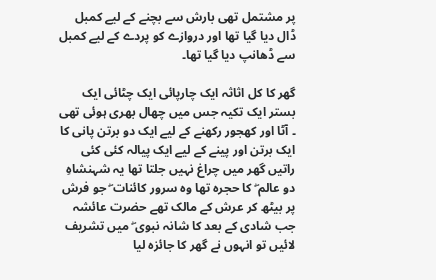پر مشتمل تھی بارش سے بچنے کے لیے کمبل ڈال دیا گیا تھا اور دروازے کو پردے کے لیے کمبل سے ڈھانپ دیا گیا تھا۔

گھر کا کل اثاثہ ایک چارپائی ایک چٹائی ایک بستر ایک تکیہ جس میں چھال بھری ہوئی تھی ۔ آٹا اور کھجور رکھنے کے لیے ایک دو برتن پانی کا ایک برتن اور پینے کے لیے ایک پیالہ کئی کئی راتیں گھر میں چراغ نہیں جلتا تھا یہ شہنشاہِ دو عالم ۖ کا حجرہ تھا وہ سرور کائنات ۖ جو فرش پر بیٹھ کر عرش کے مالک تھے حضرت عائشہ جب شادی کے بعد کا شانہ نبوی ۖ میں تشریف لائیں تو انہوں نے گھر کا جائزہ لیا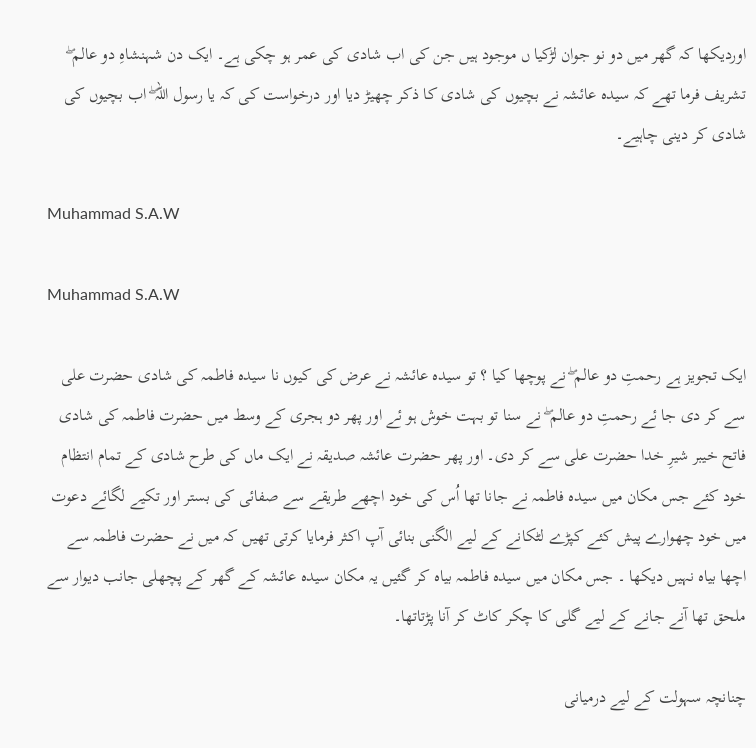اوردیکھا کہ گھر میں دو نو جوان لڑکیا ں موجود ہیں جن کی اب شادی کی عمر ہو چکی ہے۔ ایک دن شہنشاہِ دو عالم ۖ تشریف فرما تھے کہ سیدہ عائشہ نے بچیوں کی شادی کا ذکر چھیڑ دیا اور درخواست کی کہ یا رسول اللہ ۖ اب بچیوں کی شادی کر دینی چاہیے۔

Muhammad S.A.W

Muhammad S.A.W

ایک تجویز ہے رحمتِ دو عالم ۖ نے پوچھا کیا ؟ تو سیدہ عائشہ نے عرض کی کیوں نا سیدہ فاطمہ کی شادی حضرت علی سے کر دی جا ئے رحمتِ دو عالم ۖ نے سنا تو بہت خوش ہو ئے اور پھر دو ہجری کے وسط میں حضرت فاطمہ کی شادی فاتح خیبر شیرِ خدا حضرت علی سے کر دی۔ اور پھر حضرت عائشہ صدیقہ نے ایک ماں کی طرح شادی کے تمام انتظام خود کئے جس مکان میں سیدہ فاطمہ نے جانا تھا اُس کی خود اچھے طریقے سے صفائی کی بستر اور تکیے لگائے دعوت میں خود چھوارے پیش کئے کپڑے لٹکانے کے لیے الگنی بنائی آپ اکثر فرمایا کرتی تھیں کہ میں نے حضرت فاطمہ سے اچھا بیاہ نہیں دیکھا ۔ جس مکان میں سیدہ فاطمہ بیاہ کر گئیں یہ مکان سیدہ عائشہ کے گھر کے پچھلی جانب دیوار سے ملحق تھا آنے جانے کے لیے گلی کا چکر کاٹ کر آنا پڑتاتھا۔

چنانچہ سہولت کے لیے درمیانی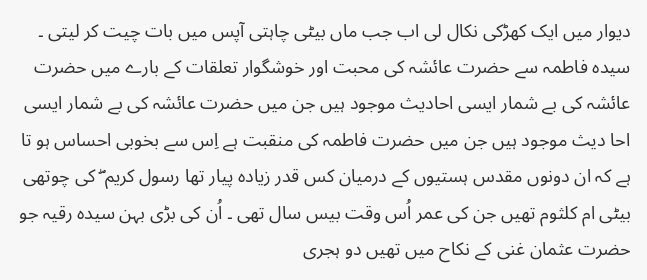دیوار میں ایک کھڑکی نکال لی اب جب ماں بیٹی چاہتی آپس میں بات چیت کر لیتی ۔ سیدہ فاطمہ سے حضرت عائشہ کی محبت اور خوشگوار تعلقات کے بارے میں حضرت عائشہ کی بے شمار ایسی احادیث موجود ہیں جن میں حضرت عائشہ کی بے شمار ایسی احا دیث موجود ہیں جن میں حضرت فاطمہ کی منقبت ہے اِس سے بخوبی احساس ہو تا ہے کہ ان دونوں مقدس ہستیوں کے درمیان کس قدر زیادہ پیار تھا رسول کریم ۖ کی چوتھی بیٹی ام کلثوم تھیں جن کی عمر اُس وقت بیس سال تھی ۔ اُن کی بڑی بہن سیدہ رقیہ جو حضرت عثمان غنی کے نکاح میں تھیں دو ہجری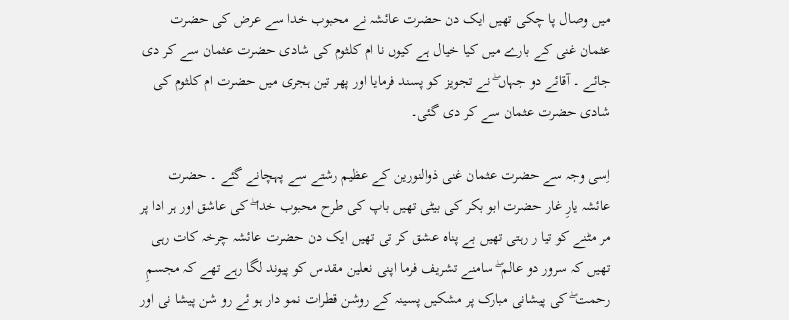میں وصال پا چکی تھیں ایک دن حضرت عائشہ نے محبوب خدا سے عرض کی حضرت عثمان غنی کے بارے میں کیا خیال ہے کیوں نا ام کلثوم کی شادی حضرت عثمان سے کر دی جائے ۔ آقائے دو جہاں ۖ نے تجویز کو پسند فرمایا اور پھر تین ہجری میں حضرت ام کلثوم کی شادی حضرت عثمان سے کر دی گئی۔

اِسی وجہ سے حضرت عثمان غنی ذوالنورین کے عظیم رشتے سے پہچانے گئے ۔ حضرت عائشہ یارِ غار حضرت ابو بکر کی بیٹی تھیں باپ کی طرح محبوب خدا ۖ کی عاشق اور ہر ادا پر مر مٹنے کو تیا ر رہتی تھیں بے پناہ عشق کر تی تھیں ایک دن حضرت عائشہ چرخہ کات رہی تھیں کہ سرور دو عالم ۖ سامنے تشریف فرما اپنی نعلین مقدس کو پیوند لگا رہے تھے کہ مجسمِ رحمت ۖ کی پیشانی مبارک پر مشکیں پسینہ کے روشن قطرات نمو دار ہو ئے رو شن پیشا نی اور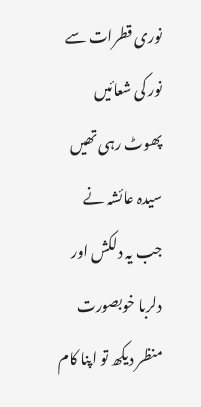نوری قطرات سے نور کی شعائیں پھوٹ رہی تھیں سیدہ عائشہ نے جب یہ دلکش اور دلربا خوبصورت منظر دیکھ تو اپنا کام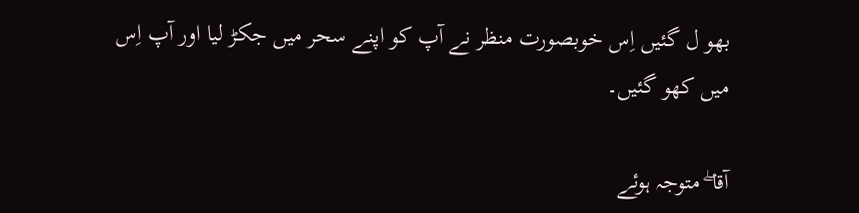بھو ل گئیں اِس خوبصورت منظر نے آپ کو اپنے سحر میں جکڑ لیا اور آپ اِس میں کھو گئیں۔

آقا ۖ متوجہ ہوئے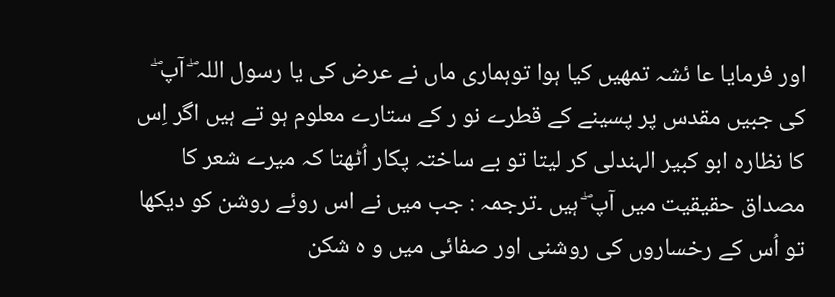اور فرمایا عا ئشہ تمھیں کیا ہوا توہماری ماں نے عرض کی یا رسول اللہ ۖ آپ ۖ کی جبیں مقدس پر پسینے کے قطرے نو ر کے ستارے معلوم ہو تے ہیں اگر اِس کا نظارہ ابو کبیر الہندلی کر لیتا تو بے ساختہ پکار اُٹھتا کہ میرے شعر کا مصداق حقیقیت میں آپ ۖ ہیں ۔ترجمہ : جب میں نے اس روئے روشن کو دیکھا تو اُس کے رخساروں کی روشنی اور صفائی میں و ہ شکن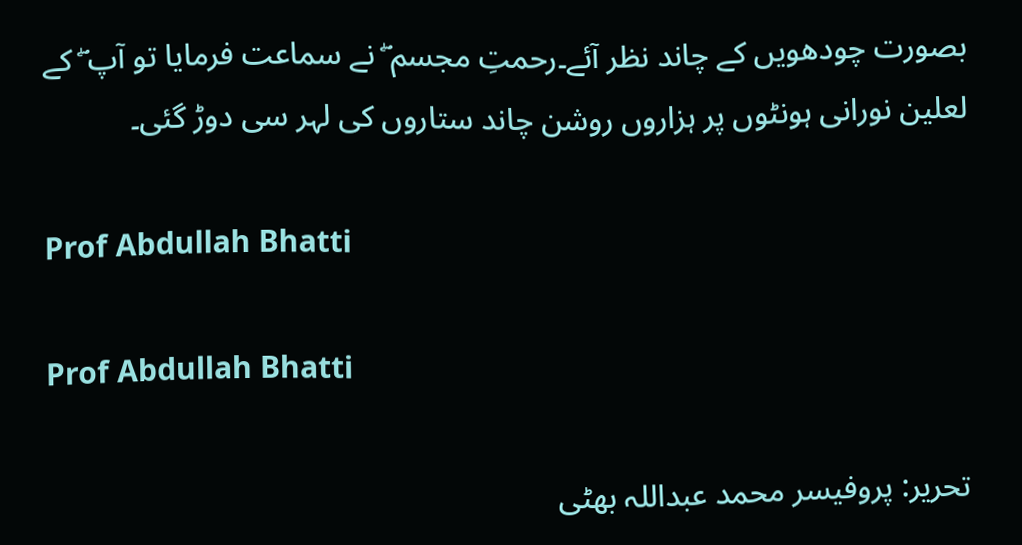بصورت چودھویں کے چاند نظر آئے۔رحمتِ مجسم ۖ نے سماعت فرمایا تو آپ ۖ کے لعلین نورانی ہونٹوں پر ہزاروں روشن چاند ستاروں کی لہر سی دوڑ گئی۔

Prof Abdullah Bhatti

Prof Abdullah Bhatti

تحریر: پروفیسر محمد عبداللہ بھٹی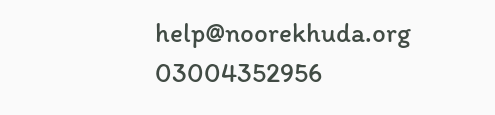help@noorekhuda.org
03004352956